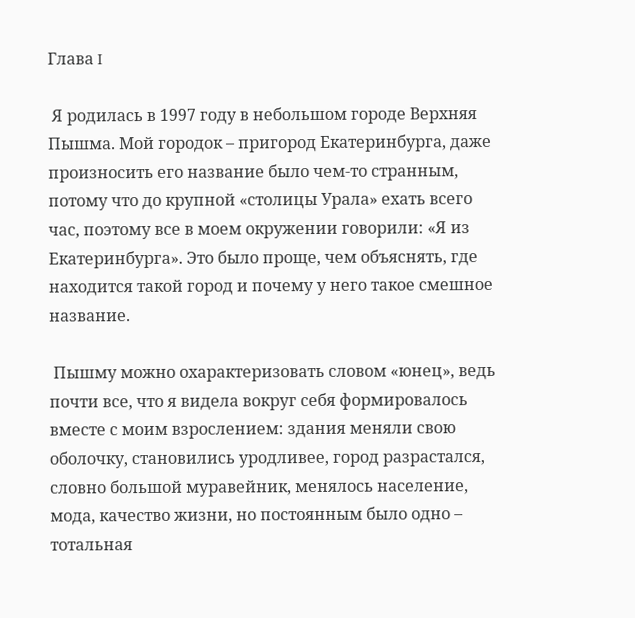Глава I

 Я родилась в 1997 году в небольшом городе Верхняя Пышма. Мой городок – пригород Екатеринбурга, даже произносить его название было чем-то странным, потому что до крупной «столицы Урала» ехать всего час, поэтому все в моем окружении говорили: «Я из Екатеринбурга». Это было проще, чем объяснять, где находится такой город и почему у него такое смешное название.

 Пышму можно охарактеризовать словом «юнец», ведь почти все, что я видела вокруг себя формировалось вместе с моим взрослением: здания меняли свою оболочку, становились уродливее, город разрастался, словно большой муравейник, менялось население, мода, качество жизни, но постоянным было одно – тотальная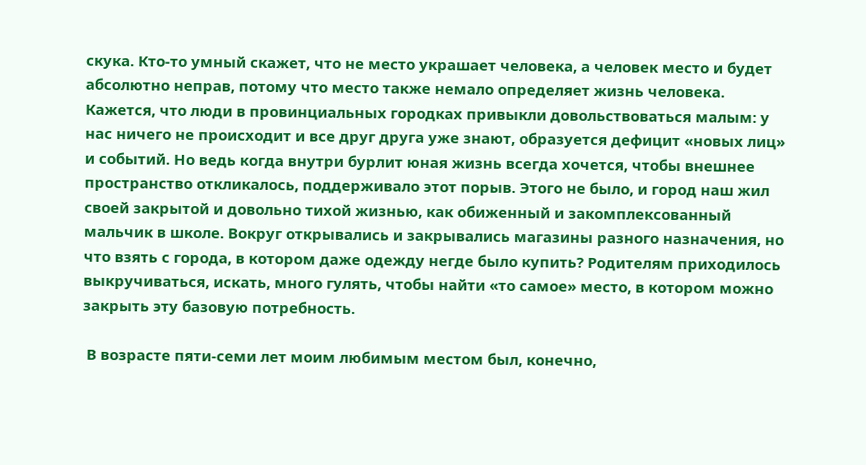скука. Кто-то умный скажет, что не место украшает человека, а человек место и будет абсолютно неправ, потому что место также немало определяет жизнь человека. Кажется, что люди в провинциальных городках привыкли довольствоваться малым: у нас ничего не происходит и все друг друга уже знают, образуется дефицит «новых лиц» и событий. Но ведь когда внутри бурлит юная жизнь всегда хочется, чтобы внешнее пространство откликалось, поддерживало этот порыв. Этого не было, и город наш жил своей закрытой и довольно тихой жизнью, как обиженный и закомплексованный мальчик в школе. Вокруг открывались и закрывались магазины разного назначения, но что взять с города, в котором даже одежду негде было купить? Родителям приходилось выкручиваться, искать, много гулять, чтобы найти «то самое» место, в котором можно закрыть эту базовую потребность.

 В возрасте пяти-семи лет моим любимым местом был, конечно,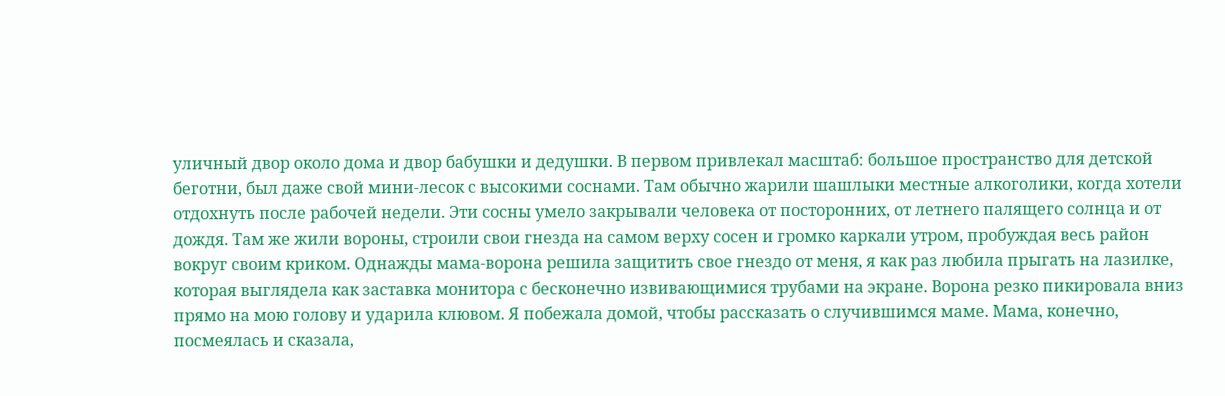уличный двор около дома и двор бабушки и дедушки. В первом привлекал масштаб: большое пространство для детской беготни, был даже свой мини-лесок с высокими соснами. Там обычно жарили шашлыки местные алкоголики, когда хотели отдохнуть после рабочей недели. Эти сосны умело закрывали человека от посторонних, от летнего палящего солнца и от дождя. Там же жили вороны, строили свои гнезда на самом верху сосен и громко каркали утром, пробуждая весь район вокруг своим криком. Однажды мама-ворона решила защитить свое гнездо от меня, я как раз любила прыгать на лазилке, которая выглядела как заставка монитора с бесконечно извивающимися трубами на экране. Ворона резко пикировала вниз прямо на мою голову и ударила клювом. Я побежала домой, чтобы рассказать о случившимся маме. Мама, конечно, посмеялась и сказала,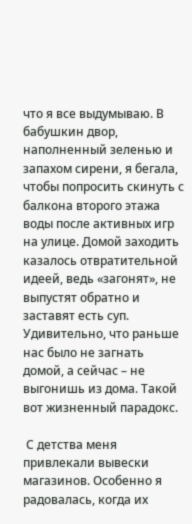что я все выдумываю. В бабушкин двор, наполненный зеленью и запахом сирени, я бегала, чтобы попросить скинуть с балкона второго этажа воды после активных игр на улице. Домой заходить казалось отвратительной идеей, ведь «загонят», не выпустят обратно и заставят есть суп. Удивительно, что раньше нас было не загнать домой, а сейчас – не выгонишь из дома. Такой вот жизненный парадокс.

 С детства меня привлекали вывески магазинов. Особенно я радовалась, когда их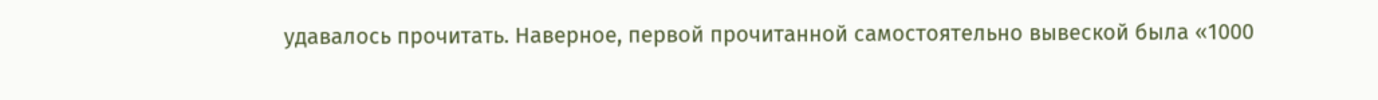удавалось прочитать. Наверное, первой прочитанной самостоятельно вывеской была «1000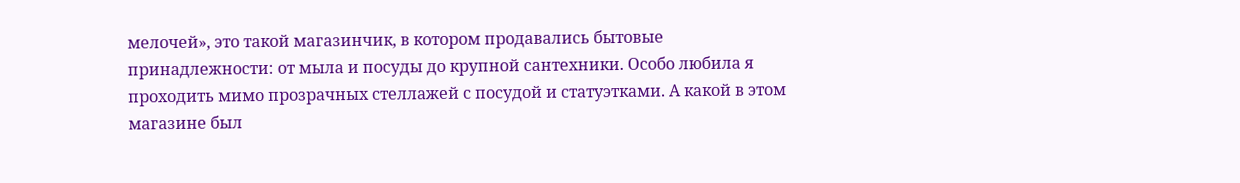мелочей», это такой магазинчик, в котором продавались бытовые принадлежности: от мыла и посуды до крупной сантехники. Особо любила я проходить мимо прозрачных стеллажей с посудой и статуэтками. А какой в этом магазине был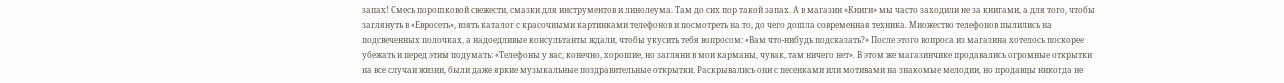запах! Смесь порошковой свежести, смазки для инструментов и линолеума. Там до сих пор такой запах. А в магазин «Книги» мы часто заходили не за книгами, а для того, чтобы заглянуть в «Евросеть», взять каталог с красочными картинками телефонов и посмотреть на то, до чего дошла современная техника. Множество телефонов пылились на подсвеченных полочках, а надоедливые консультанты ждали, чтобы укусить тебя вопросом: «Вам что-нибудь подсказать?» После этого вопроса из магазина хотелось поскорее убежать и перед этим подумать: «Телефоны у вас, конечно, хорошие, но загляни в мои карманы, чувак, там ничего нет». В этом же магазинчике продавались огромные открытки на все случаи жизни, были даже яркие музыкальные поздравительные открытки. Раскрывались они с песенками или мотивами на знакомые мелодии, но продавцы никогда не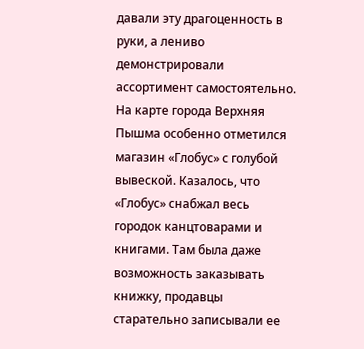давали эту драгоценность в руки, а лениво демонстрировали ассортимент самостоятельно. На карте города Верхняя Пышма особенно отметился магазин «Глобус» с голубой вывеской. Казалось, что «Глобус» снабжал весь городок канцтоварами и книгами. Там была даже возможность заказывать книжку, продавцы старательно записывали ее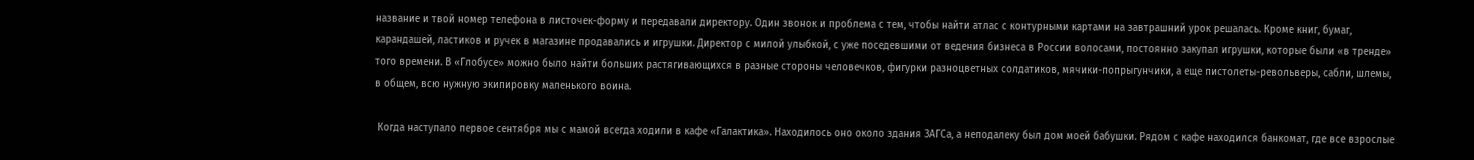название и твой номер телефона в листочек-форму и передавали директору. Один звонок и проблема с тем, чтобы найти атлас с контурными картами на завтрашний урок решалась. Кроме книг, бумаг, карандашей, ластиков и ручек в магазине продавались и игрушки. Директор с милой улыбкой, с уже поседевшими от ведения бизнеса в России волосами, постоянно закупал игрушки, которые были «в тренде» того времени. В «Глобусе» можно было найти больших растягивающихся в разные стороны человечков, фигурки разноцветных солдатиков, мячики-попрыгунчики, а еще пистолеты-револьверы, сабли, шлемы, в общем, всю нужную экипировку маленького воина.

 Когда наступало первое сентября мы с мамой всегда ходили в кафе «Галактика». Находилось оно около здания ЗАГСа, а неподалеку был дом моей бабушки. Рядом с кафе находился банкомат, где все взрослые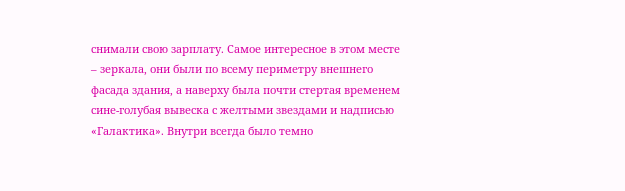снимали свою зарплату. Самое интересное в этом месте – зеркала, они были по всему периметру внешнего фасада здания, а наверху была почти стертая временем сине-голубая вывеска с желтыми звездами и надписью «Галактика». Внутри всегда было темно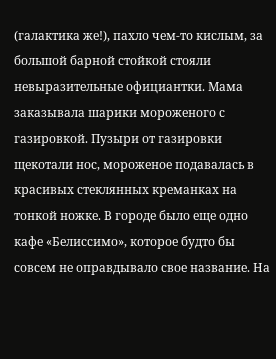(галактика же!), пахло чем-то кислым, за большой барной стойкой стояли невыразительные официантки. Мама заказывала шарики мороженого с газировкой. Пузыри от газировки щекотали нос, мороженое подавалась в красивых стеклянных креманках на тонкой ножке. В городе было еще одно кафе «Белиссимо», которое будто бы совсем не оправдывало свое название. На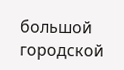большой городской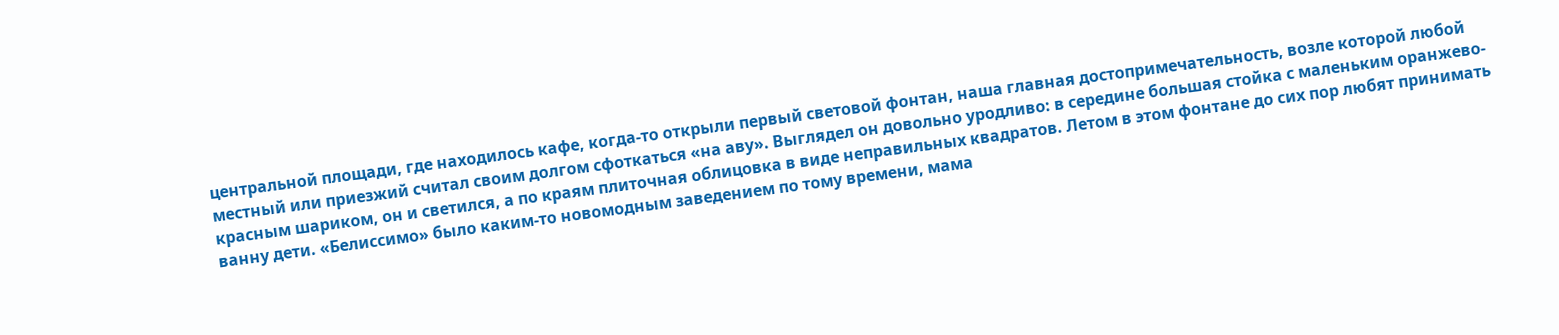центральной площади, где находилось кафе, когда-то открыли первый световой фонтан, наша главная достопримечательность, возле которой любой местный или приезжий считал своим долгом сфоткаться «на аву». Выглядел он довольно уродливо: в середине большая стойка с маленьким оранжево-красным шариком, он и светился, а по краям плиточная облицовка в виде неправильных квадратов. Летом в этом фонтане до сих пор любят принимать ванну дети. «Белиссимо» было каким-то новомодным заведением по тому времени, мама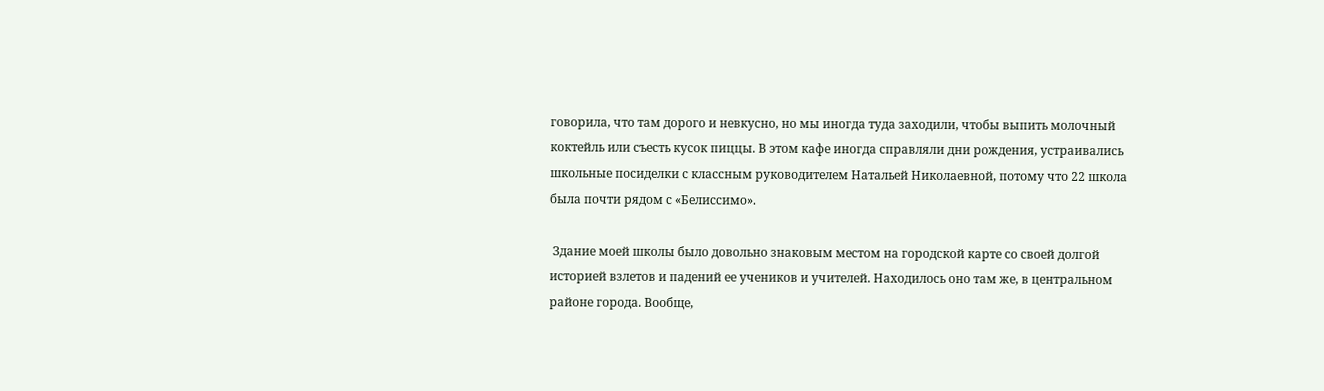говорила, что там дорого и невкусно, но мы иногда туда заходили, чтобы выпить молочный коктейль или съесть кусок пиццы. В этом кафе иногда справляли дни рождения, устраивались школьные посиделки с классным руководителем Натальей Николаевной, потому что 22 школа была почти рядом с «Белиссимо».

 Здание моей школы было довольно знаковым местом на городской карте со своей долгой историей взлетов и падений ее учеников и учителей. Находилось оно там же, в центральном районе города. Вообще,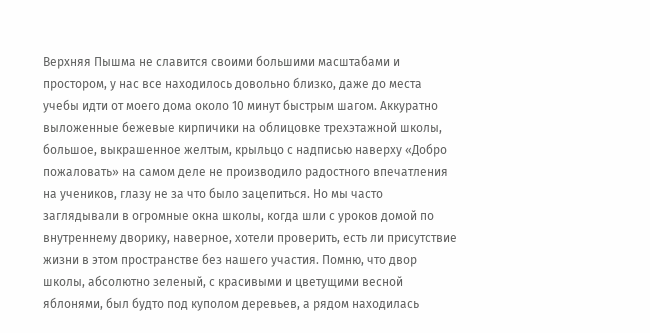Верхняя Пышма не славится своими большими масштабами и простором, у нас все находилось довольно близко, даже до места учебы идти от моего дома около 10 минут быстрым шагом. Аккуратно выложенные бежевые кирпичики на облицовке трехэтажной школы, большое, выкрашенное желтым, крыльцо с надписью наверху «Добро пожаловать» на самом деле не производило радостного впечатления на учеников, глазу не за что было зацепиться. Но мы часто заглядывали в огромные окна школы, когда шли с уроков домой по внутреннему дворику, наверное, хотели проверить, есть ли присутствие жизни в этом пространстве без нашего участия. Помню, что двор школы, абсолютно зеленый, с красивыми и цветущими весной яблонями, был будто под куполом деревьев, а рядом находилась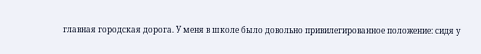главная городская дорога. У меня в школе было довольно привилегированное положение: сидя у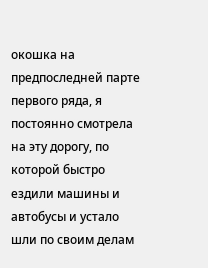окошка на предпоследней парте первого ряда, я постоянно смотрела на эту дорогу, по которой быстро ездили машины и автобусы и устало шли по своим делам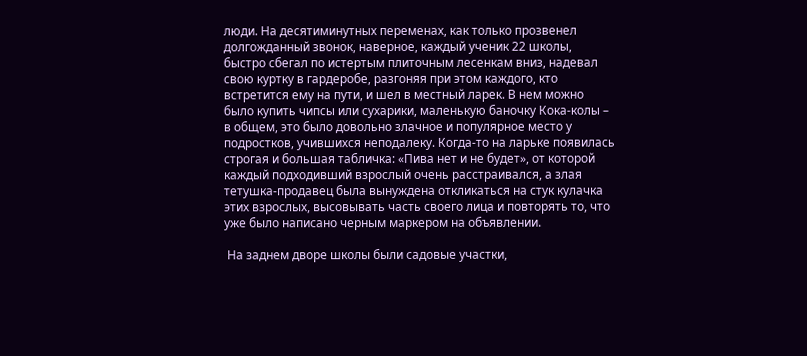люди. На десятиминутных переменах, как только прозвенел долгожданный звонок, наверное, каждый ученик 22 школы, быстро сбегал по истертым плиточным лесенкам вниз, надевал свою куртку в гардеробе, разгоняя при этом каждого, кто встретится ему на пути, и шел в местный ларек. В нем можно было купить чипсы или сухарики, маленькую баночку Кока-колы – в общем, это было довольно злачное и популярное место у подростков, учившихся неподалеку. Когда-то на ларьке появилась строгая и большая табличка: «Пива нет и не будет», от которой каждый подходивший взрослый очень расстраивался, а злая тетушка-продавец была вынуждена откликаться на стук кулачка этих взрослых, высовывать часть своего лица и повторять то, что уже было написано черным маркером на объявлении.

 На заднем дворе школы были садовые участки,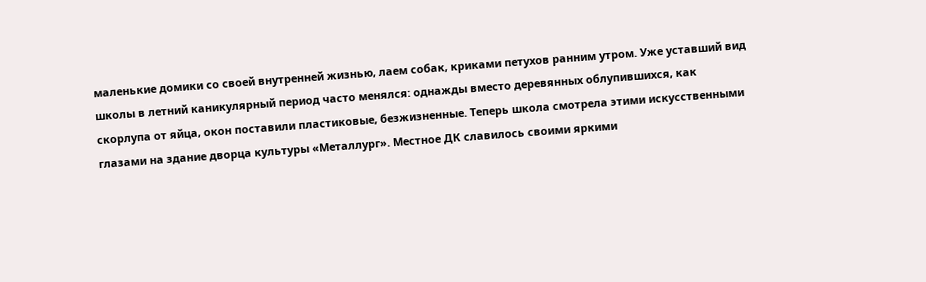маленькие домики со своей внутренней жизнью, лаем собак, криками петухов ранним утром. Уже уставший вид школы в летний каникулярный период часто менялся: однажды вместо деревянных облупившихся, как скорлупа от яйца, окон поставили пластиковые, безжизненные. Теперь школа смотрела этими искусственными глазами на здание дворца культуры «Металлург». Местное ДК славилось своими яркими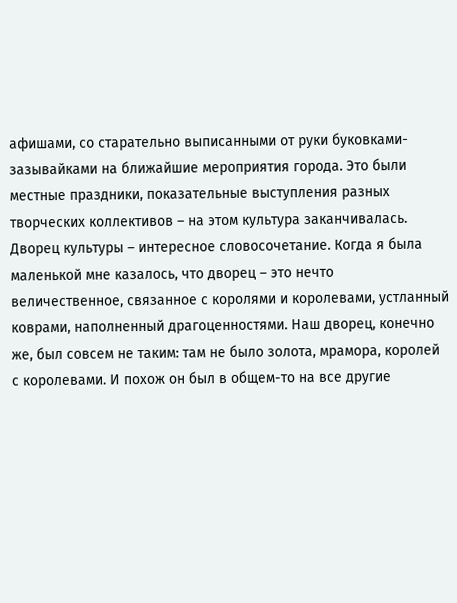афишами, со старательно выписанными от руки буковками-зазывайками на ближайшие мероприятия города. Это были местные праздники, показательные выступления разных творческих коллективов – на этом культура заканчивалась. Дворец культуры – интересное словосочетание. Когда я была маленькой мне казалось, что дворец – это нечто величественное, связанное с королями и королевами, устланный коврами, наполненный драгоценностями. Наш дворец, конечно же, был совсем не таким: там не было золота, мрамора, королей с королевами. И похож он был в общем-то на все другие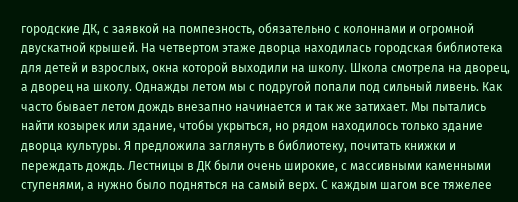городские ДК, с заявкой на помпезность, обязательно с колоннами и огромной двускатной крышей. На четвертом этаже дворца находилась городская библиотека для детей и взрослых, окна которой выходили на школу. Школа смотрела на дворец, а дворец на школу. Однажды летом мы с подругой попали под сильный ливень. Как часто бывает летом дождь внезапно начинается и так же затихает. Мы пытались найти козырек или здание, чтобы укрыться, но рядом находилось только здание дворца культуры. Я предложила заглянуть в библиотеку, почитать книжки и переждать дождь. Лестницы в ДК были очень широкие, с массивными каменными ступенями, а нужно было подняться на самый верх. С каждым шагом все тяжелее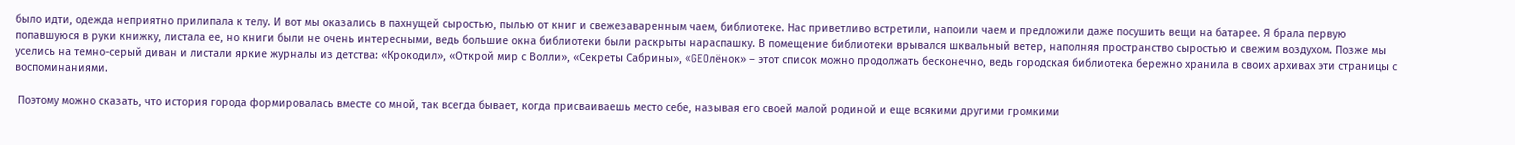было идти, одежда неприятно прилипала к телу. И вот мы оказались в пахнущей сыростью, пылью от книг и свежезаваренным чаем, библиотеке. Нас приветливо встретили, напоили чаем и предложили даже посушить вещи на батарее. Я брала первую попавшуюся в руки книжку, листала ее, но книги были не очень интересными, ведь большие окна библиотеки были раскрыты нараспашку. В помещение библиотеки врывался шквальный ветер, наполняя пространство сыростью и свежим воздухом. Позже мы уселись на темно-серый диван и листали яркие журналы из детства: «Крокодил», «Открой мир с Волли», «Секреты Сабрины», «GEOлёнок» – этот список можно продолжать бесконечно, ведь городская библиотека бережно хранила в своих архивах эти страницы с воспоминаниями.

 Поэтому можно сказать, что история города формировалась вместе со мной, так всегда бывает, когда присваиваешь место себе, называя его своей малой родиной и еще всякими другими громкими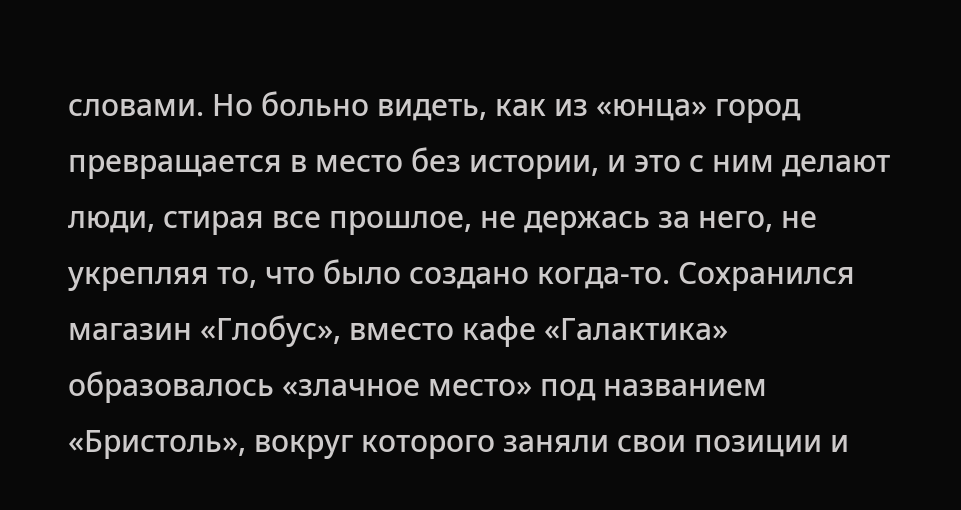словами. Но больно видеть, как из «юнца» город превращается в место без истории, и это с ним делают люди, стирая все прошлое, не держась за него, не укрепляя то, что было создано когда-то. Сохранился магазин «Глобус», вместо кафе «Галактика» образовалось «злачное место» под названием «Бристоль», вокруг которого заняли свои позиции и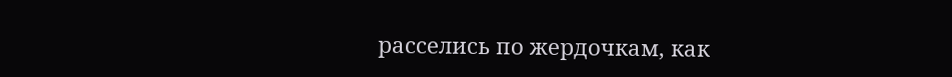расселись по жердочкам, как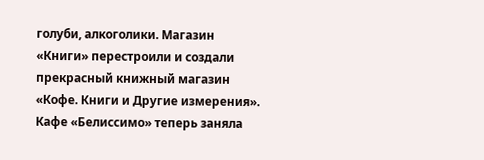голуби, алкоголики. Магазин «Книги» перестроили и создали прекрасный книжный магазин «Кофе. Книги и Другие измерения». Кафе «Белиссимо» теперь заняла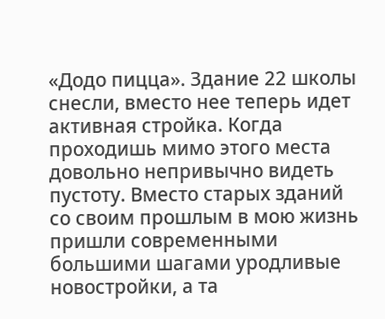«Додо пицца». Здание 22 школы снесли, вместо нее теперь идет активная стройка. Когда проходишь мимо этого места довольно непривычно видеть пустоту. Вместо старых зданий со своим прошлым в мою жизнь пришли современными большими шагами уродливые новостройки, а та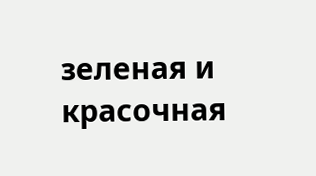зеленая и красочная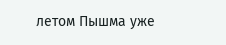летом Пышма уже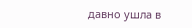давно ушла в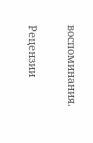воспоминания.


Рецензии